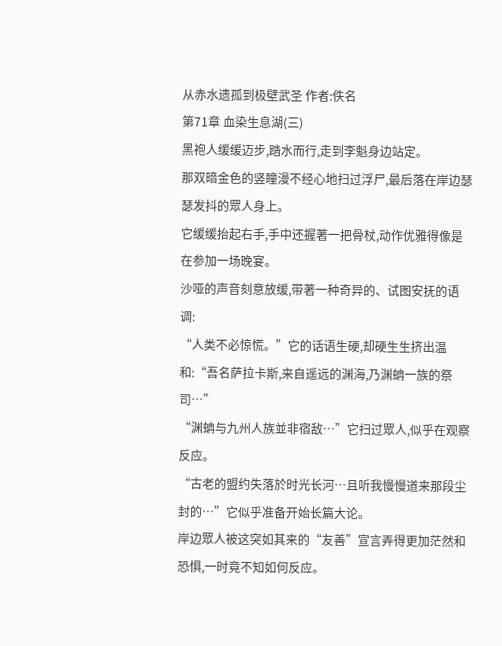从赤水遗孤到极壁武圣 作者:佚名
第71章 血染生息湖(三)
黑袍人缓缓迈步,踏水而行,走到李魁身边站定。
那双暗金色的竖瞳漫不经心地扫过浮尸,最后落在岸边瑟瑟发抖的眾人身上。
它缓缓抬起右手,手中还握著一把骨杖,动作优雅得像是在参加一场晚宴。
沙哑的声音刻意放缓,带著一种奇异的、试图安抚的语调:
“人类不必惊慌。”它的话语生硬,却硬生生挤出温和:“吾名萨拉卡斯,来自遥远的渊海,乃渊蚺一族的祭司…”
“渊蚺与九州人族並非宿敌…”它扫过眾人,似乎在观察反应。
“古老的盟约失落於时光长河…且听我慢慢道来那段尘封的…”它似乎准备开始长篇大论。
岸边眾人被这突如其来的“友善”宣言弄得更加茫然和恐惧,一时竟不知如何反应。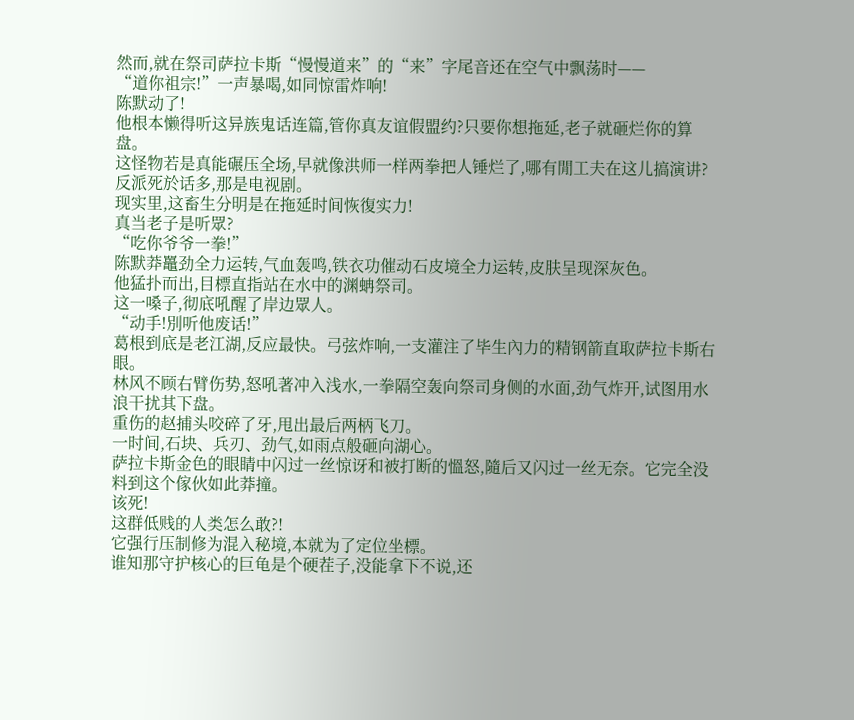然而,就在祭司萨拉卡斯“慢慢道来”的“来”字尾音还在空气中飘荡时——
“道你祖宗!”一声暴喝,如同惊雷炸响!
陈默动了!
他根本懒得听这异族鬼话连篇,管你真友谊假盟约?只要你想拖延,老子就砸烂你的算盘。
这怪物若是真能碾压全场,早就像洪师一样两拳把人锤烂了,哪有閒工夫在这儿搞演讲?
反派死於话多,那是电视剧。
现实里,这畜生分明是在拖延时间恢復实力!
真当老子是听眾?
“吃你爷爷一拳!”
陈默莽鼉劲全力运转,气血轰鸣,铁衣功催动石皮境全力运转,皮肤呈现深灰色。
他猛扑而出,目標直指站在水中的渊蚺祭司。
这一嗓子,彻底吼醒了岸边眾人。
“动手!別听他废话!”
葛根到底是老江湖,反应最快。弓弦炸响,一支灌注了毕生內力的精钢箭直取萨拉卡斯右眼。
林风不顾右臂伤势,怒吼著冲入浅水,一拳隔空轰向祭司身侧的水面,劲气炸开,试图用水浪干扰其下盘。
重伤的赵捕头咬碎了牙,甩出最后两柄飞刀。
一时间,石块、兵刃、劲气,如雨点般砸向湖心。
萨拉卡斯金色的眼睛中闪过一丝惊讶和被打断的慍怒,隨后又闪过一丝无奈。它完全没料到这个傢伙如此莽撞。
该死!
这群低贱的人类怎么敢?!
它强行压制修为混入秘境,本就为了定位坐標。
谁知那守护核心的巨龟是个硬茬子,没能拿下不说,还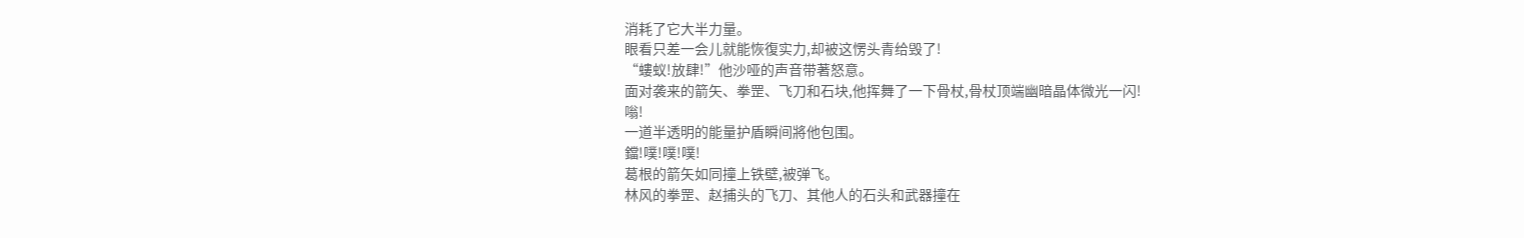消耗了它大半力量。
眼看只差一会儿就能恢復实力,却被这愣头青给毁了!
“螻蚁!放肆!”他沙哑的声音带著怒意。
面对袭来的箭矢、拳罡、飞刀和石块,他挥舞了一下骨杖,骨杖顶端幽暗晶体微光一闪!
嗡!
一道半透明的能量护盾瞬间將他包围。
鐺!噗!噗!噗!
葛根的箭矢如同撞上铁壁,被弹飞。
林风的拳罡、赵捕头的飞刀、其他人的石头和武器撞在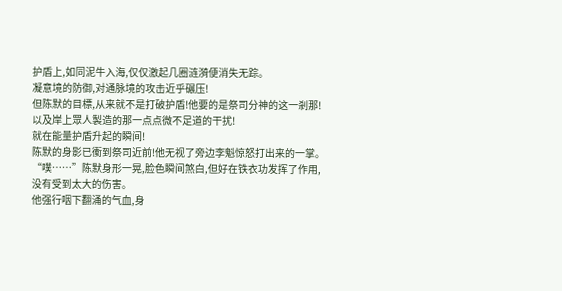护盾上,如同泥牛入海,仅仅激起几圈涟漪便消失无踪。
凝意境的防御,对通脉境的攻击近乎碾压!
但陈默的目標,从来就不是打破护盾!他要的是祭司分神的这一剎那!以及岸上眾人製造的那一点点微不足道的干扰!
就在能量护盾升起的瞬间!
陈默的身影已衝到祭司近前!他无视了旁边李魁惊怒打出来的一掌。
“噗……”陈默身形一晃,脸色瞬间煞白,但好在铁衣功发挥了作用,没有受到太大的伤害。
他强行咽下翻涌的气血,身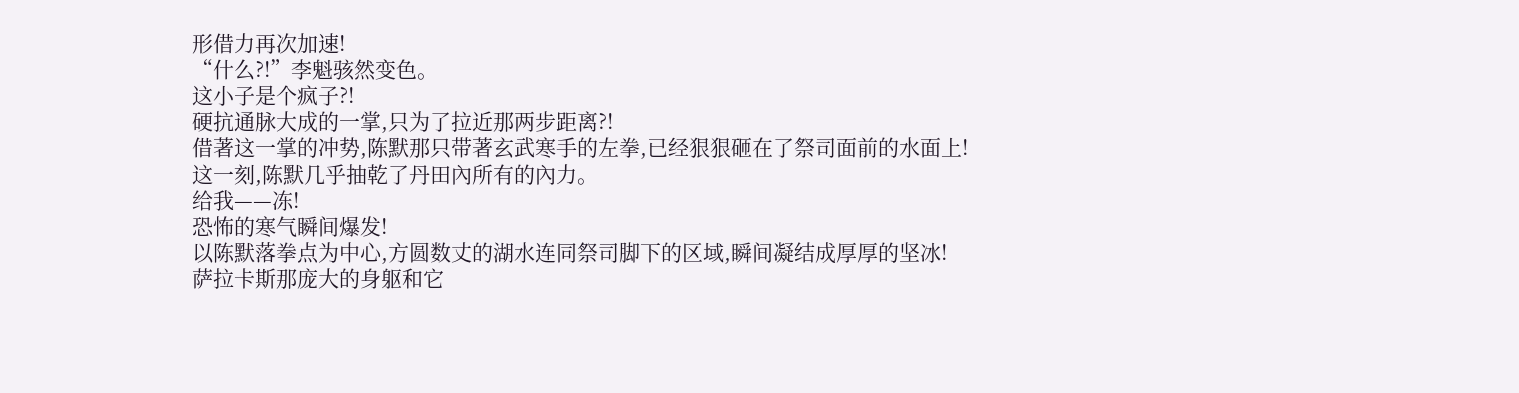形借力再次加速!
“什么?!”李魁骇然变色。
这小子是个疯子?!
硬抗通脉大成的一掌,只为了拉近那两步距离?!
借著这一掌的冲势,陈默那只带著玄武寒手的左拳,已经狠狠砸在了祭司面前的水面上!
这一刻,陈默几乎抽乾了丹田內所有的內力。
给我——冻!
恐怖的寒气瞬间爆发!
以陈默落拳点为中心,方圆数丈的湖水连同祭司脚下的区域,瞬间凝结成厚厚的坚冰!
萨拉卡斯那庞大的身躯和它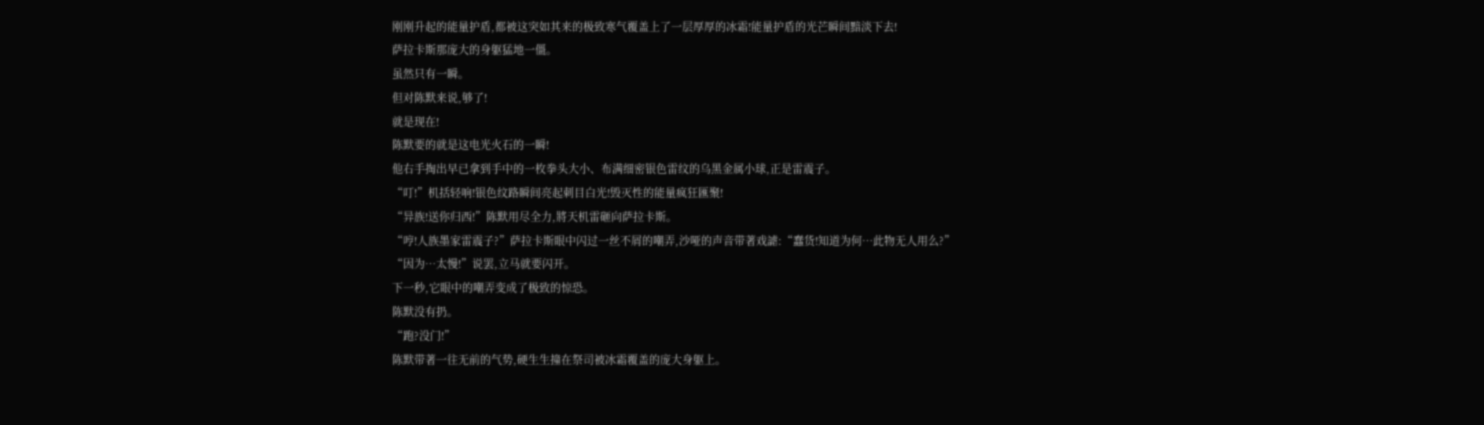刚刚升起的能量护盾,都被这突如其来的极致寒气覆盖上了一层厚厚的冰霜!能量护盾的光芒瞬间黯淡下去!
萨拉卡斯那庞大的身躯猛地一僵。
虽然只有一瞬。
但对陈默来说,够了!
就是现在!
陈默要的就是这电光火石的一瞬!
他右手掏出早已拿到手中的一枚拳头大小、布满细密银色雷纹的乌黑金属小球,正是雷震子。
“叮!”机括轻响!银色纹路瞬间亮起刺目白光!毁灭性的能量疯狂匯聚!
“异族!送你归西!”陈默用尽全力,將天机雷砸向萨拉卡斯。
“哼!人族墨家雷震子?”萨拉卡斯眼中闪过一丝不屑的嘲弄,沙哑的声音带著戏謔:“蠢货!知道为何…此物无人用么?”
“因为…太慢!”说罢,立马就要闪开。
下一秒,它眼中的嘲弄变成了极致的惊恐。
陈默没有扔。
“跑?没门!”
陈默带著一往无前的气势,硬生生撞在祭司被冰霜覆盖的庞大身躯上。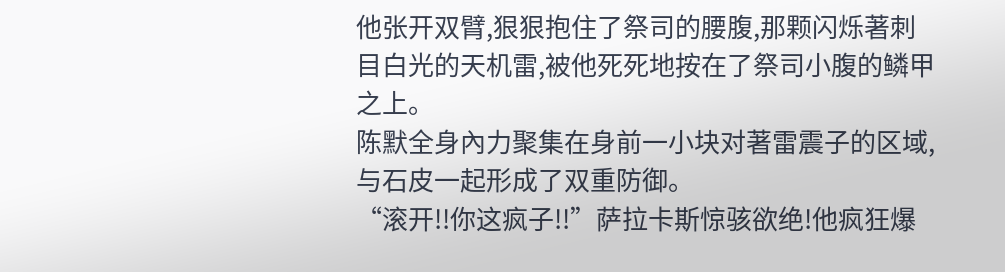他张开双臂,狠狠抱住了祭司的腰腹,那颗闪烁著刺目白光的天机雷,被他死死地按在了祭司小腹的鳞甲之上。
陈默全身內力聚集在身前一小块对著雷震子的区域,与石皮一起形成了双重防御。
“滚开!!你这疯子!!”萨拉卡斯惊骇欲绝!他疯狂爆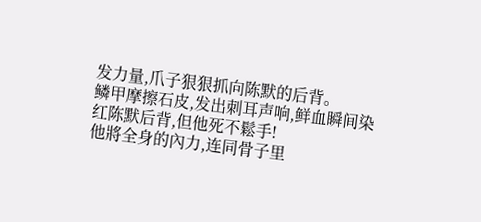发力量,爪子狠狠抓向陈默的后背。
鳞甲摩擦石皮,发出刺耳声响,鲜血瞬间染红陈默后背,但他死不鬆手!
他將全身的內力,连同骨子里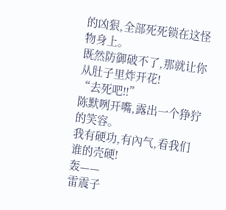的凶狠,全部死死锁在这怪物身上。
既然防御破不了,那就让你从肚子里炸开花!
“去死吧!!”
陈默咧开嘴,露出一个狰狞的笑容。
我有硬功,有內气,看我们谁的壳硬!
轰——
雷震子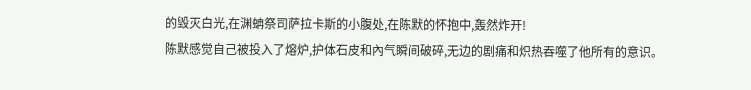的毁灭白光,在渊蚺祭司萨拉卡斯的小腹处,在陈默的怀抱中,轰然炸开!
陈默感觉自己被投入了熔炉,护体石皮和內气瞬间破碎,无边的剧痛和炽热吞噬了他所有的意识。